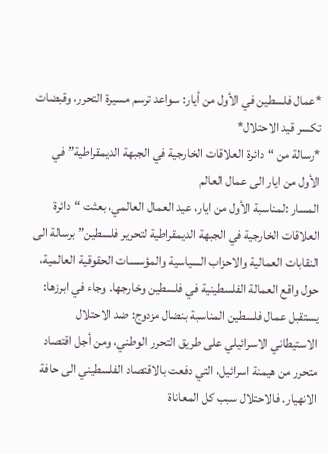*عمال فلسطين في الأول من أيار: سواعد ترسم مسيرة التحرر، وقبضات تكسر قيد الاحتلال*
*رسالة من “دائرة العلاقات الخارجية في الجبهة الديمقراطية” في الأول من ايار الى عمال العالم
المسار :لمناسبة الأول من ايار، عيد العمال العالمي، بعثت “دائرة العلاقات الخارجية في الجبهة الديمقراطية لتحرير فلسطين” برسالة الى النقابات العمالية والاحزاب السياسية والمؤسسات الحقوقية العالمية، حول واقع العمالة الفلسطينية في فلسطين وخارجها. وجاء في ابرزها:
يستقبل عمال فلسطين المناسبة بنضال مزدوج: ضد الاحتلال الاستيطاني الاسرائيلي على طريق التحرر الوطني، ومن أجل اقتصاد متحرر من هيمنة اسرائيل، التي دفعت بالاقتصاد الفلسطيني الى حافة الانهيار. فالاحتلال سبب كل المعاناة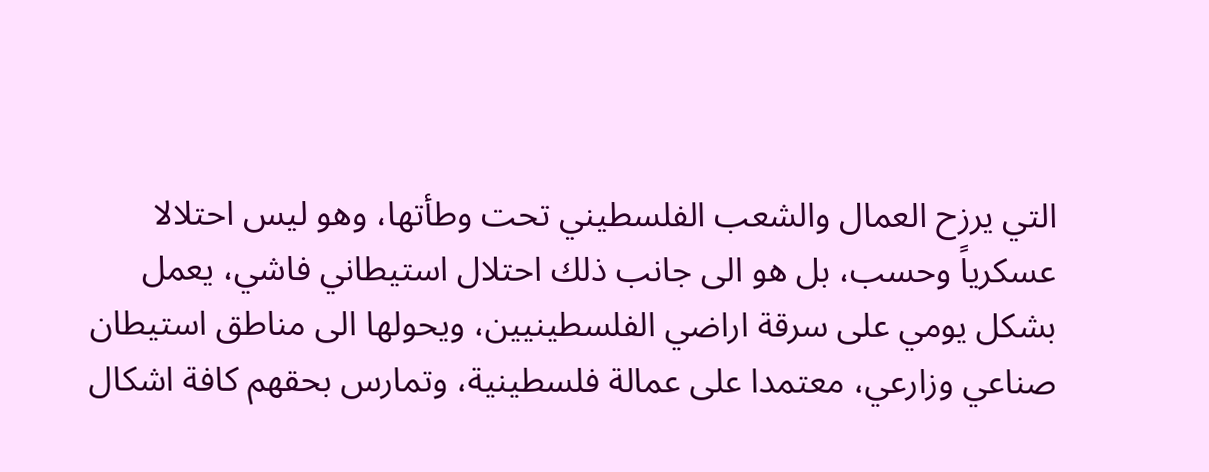التي يرزح العمال والشعب الفلسطيني تحت وطأتها، وهو ليس احتلالا عسكرياً وحسب، بل هو الى جانب ذلك احتلال استيطاني فاشي، يعمل بشكل يومي على سرقة اراضي الفلسطينيين، ويحولها الى مناطق استيطان صناعي وزارعي، معتمدا على عمالة فلسطينية، وتمارس بحقهم كافة اشكال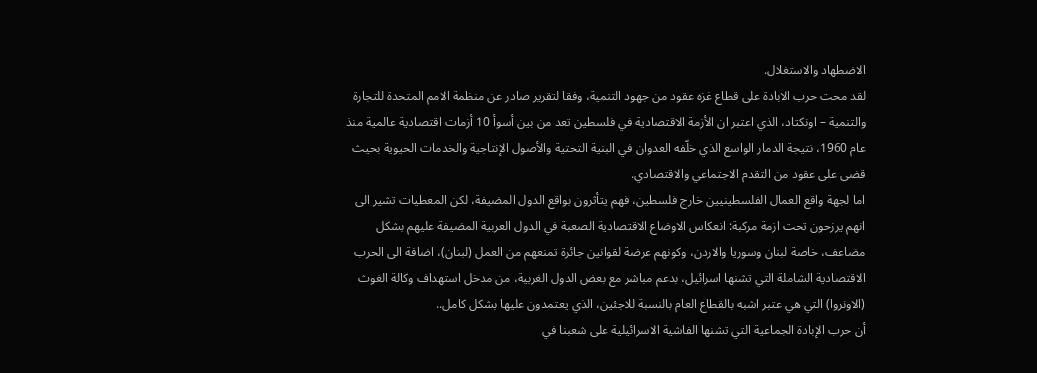الاضطهاد والاستغلال.
لقد محت حرب الابادة على قطاع غزه عقود من جهود التنمية، وفقا لتقرير صادر عن منظمة الامم المتحدة للتجارة والتنمية – اونكتاد، الذي اعتبر ان الأزمة الاقتصادية في فلسطين تعد من بين أسوأ 10 أزمات اقتصادية عالمية منذ عام 1960، نتيجة الدمار الواسع الذي خلّفه العدوان في البنية التحتية والأصول الإنتاجية والخدمات الحيوية بحيث قضى على عقود من التقدم الاجتماعي والاقتصادي.
اما لجهة واقع العمال الفلسطينيين خارج فلسطين، فهم يتأثرون بواقع الدول المضيفة، لكن المعطيات تشير الى انهم يرزحون تحت ازمة مركبة: انعكاس الاوضاع الاقتصادية الصعبة في الدول العربية المضيفة عليهم بشكل مضاعف، خاصة لبنان وسوريا والاردن، وكونهم عرضة لقوانين جائرة تمنعهم من العمل (لبنان)، اضافة الى الحرب الاقتصادية الشاملة التي تشنها اسرائيل، بدعم مباشر مع بعض الدول الغربية، من مدخل استهداف وكالة الغوث (الاونروا) التي هي عتبر اشبه بالقطاع العام بالنسبة للاجئين، الذي يعتمدون عليها بشكل كامل..
أن حرب الإبادة الجماعية التي تشنها الفاشية الاسرائيلية على شعبنا في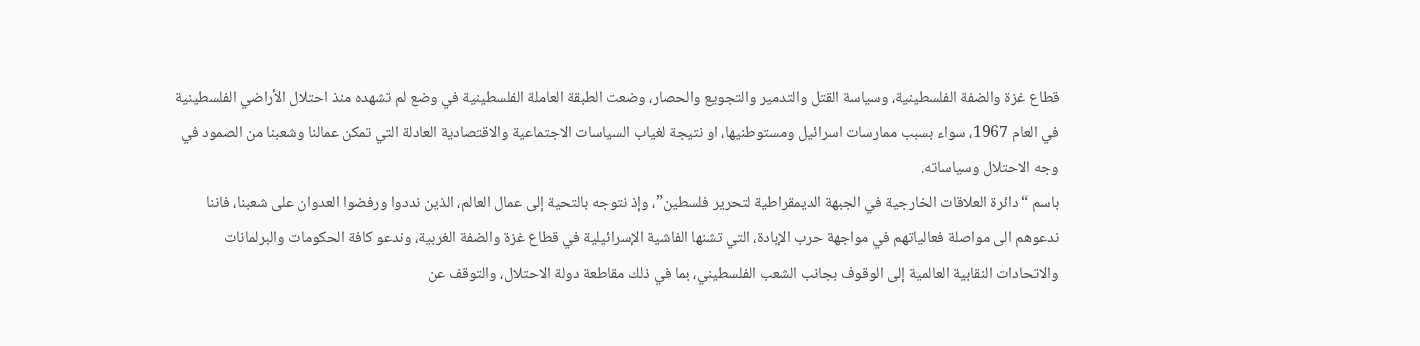قطاع غزة والضفة الفلسطينية، وسياسة القتل والتدمير والتجويع والحصار، وضعت الطبقة العاملة الفلسطينية في وضع لم تشهده منذ احتلال الأراضي الفلسطينية في العام 1967، سواء بسبب ممارسات اسرائيل ومستوطنيها، او نتيجة لغياب السياسات الاجتماعية والاقتصادية العادلة التي تمكن عمالنا وشعبنا من الصمود في وجه الاحتلال وسياساته.
باسم “دائرة العلاقات الخارجية في الجبهة الديمقراطية لتحرير فلسطين”، وإذ نتوجه بالتحية إلى عمال العالم، الذين نددوا ورفضوا العدوان على شعبنا، فاننا ندعوهم الى مواصلة فعالياتهم في مواجهة حرب الإبادة، التي تشنها الفاشية الإسرائيلية في قطاع غزة والضفة الغربية، وندعو كافة الحكومات والبرلمانات والاتحادات النقابية العالمية إلى الوقوف بجانب الشعب الفلسطيني، بما في ذلك مقاطعة دولة الاحتلال، والتوقف عن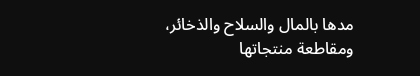مدها بالمال والسلاح والذخائر، ومقاطعة منتجاتها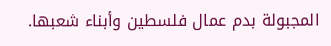المجبولة بدم عمال فلسطين وأبناء شعبها.